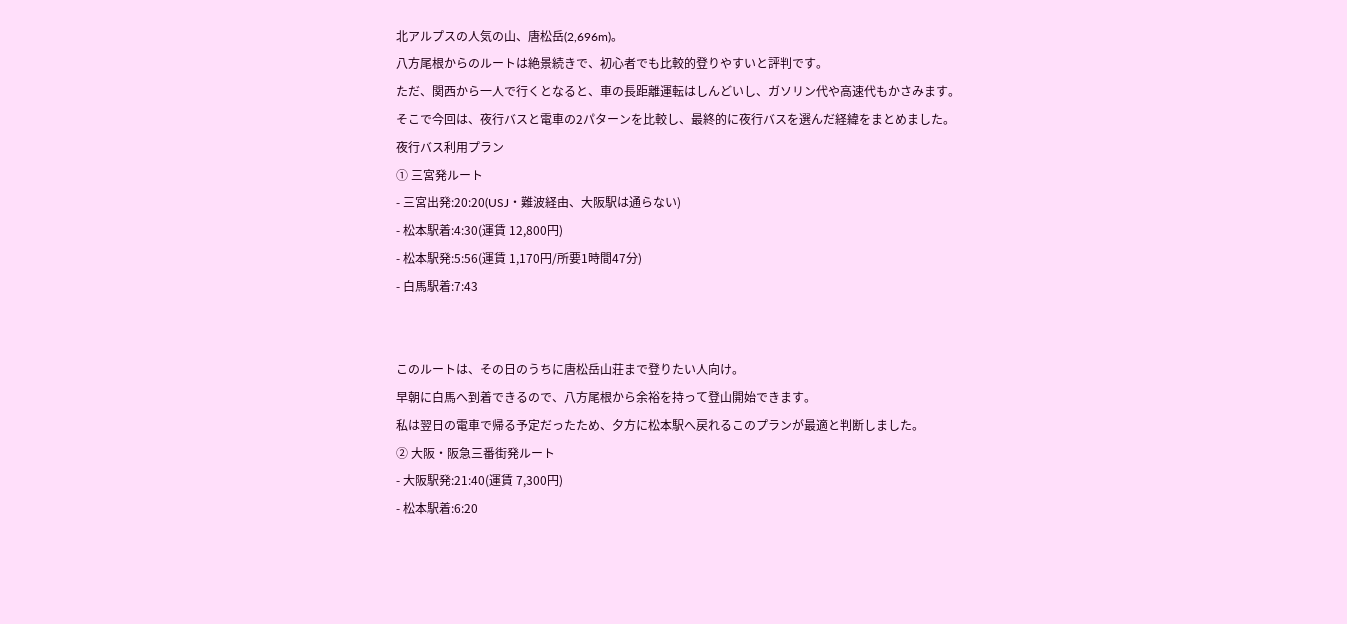北アルプスの人気の山、唐松岳(2,696m)。
八方尾根からのルートは絶景続きで、初心者でも比較的登りやすいと評判です。
ただ、関西から一人で行くとなると、車の長距離運転はしんどいし、ガソリン代や高速代もかさみます。
そこで今回は、夜行バスと電車の2パターンを比較し、最終的に夜行バスを選んだ経緯をまとめました。
夜行バス利用プラン
① 三宮発ルート
- 三宮出発:20:20(USJ・難波経由、大阪駅は通らない)
- 松本駅着:4:30(運賃 12,800円)
- 松本駅発:5:56(運賃 1,170円/所要1時間47分)
- 白馬駅着:7:43


このルートは、その日のうちに唐松岳山荘まで登りたい人向け。
早朝に白馬へ到着できるので、八方尾根から余裕を持って登山開始できます。
私は翌日の電車で帰る予定だったため、夕方に松本駅へ戻れるこのプランが最適と判断しました。
② 大阪・阪急三番街発ルート
- 大阪駅発:21:40(運賃 7,300円)
- 松本駅着:6:20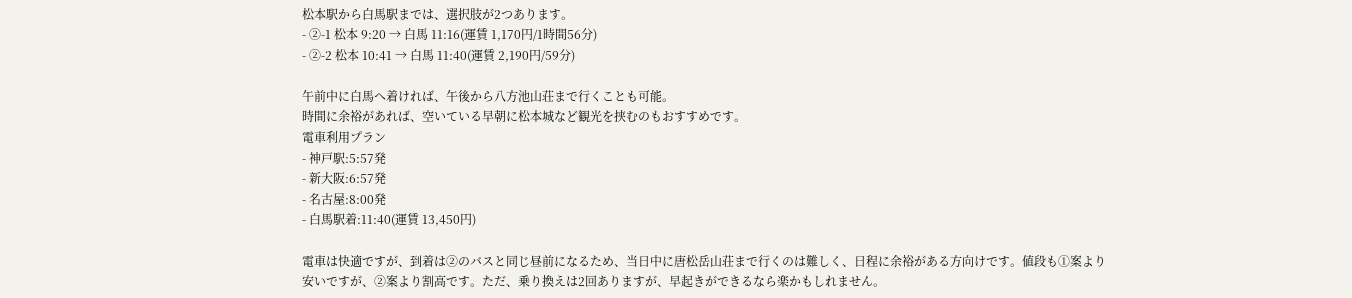松本駅から白馬駅までは、選択肢が2つあります。
- ②-1 松本 9:20 → 白馬 11:16(運賃 1,170円/1時間56分)
- ②-2 松本 10:41 → 白馬 11:40(運賃 2,190円/59分)

午前中に白馬へ着ければ、午後から八方池山荘まで行くことも可能。
時間に余裕があれば、空いている早朝に松本城など観光を挟むのもおすすめです。
電車利用プラン
- 神戸駅:5:57発
- 新大阪:6:57発
- 名古屋:8:00発
- 白馬駅着:11:40(運賃 13,450円)

電車は快適ですが、到着は②のバスと同じ昼前になるため、当日中に唐松岳山荘まで行くのは難しく、日程に余裕がある方向けです。値段も①案より安いですが、②案より割高です。ただ、乗り換えは2回ありますが、早起きができるなら楽かもしれません。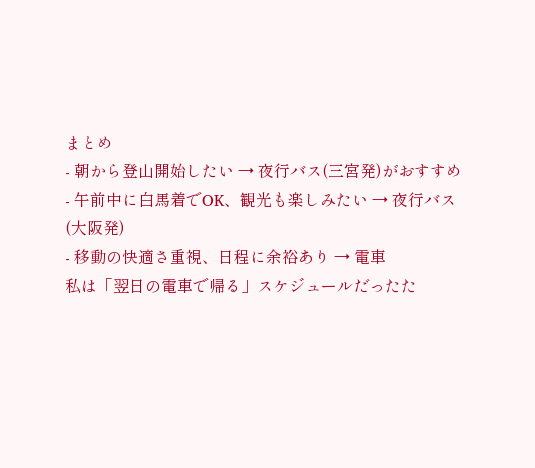まとめ
- 朝から登山開始したい → 夜行バス(三宮発)がおすすめ
- 午前中に白馬着でOK、観光も楽しみたい → 夜行バス(大阪発)
- 移動の快適さ重視、日程に余裕あり → 電車
私は「翌日の電車で帰る」スケジュールだったた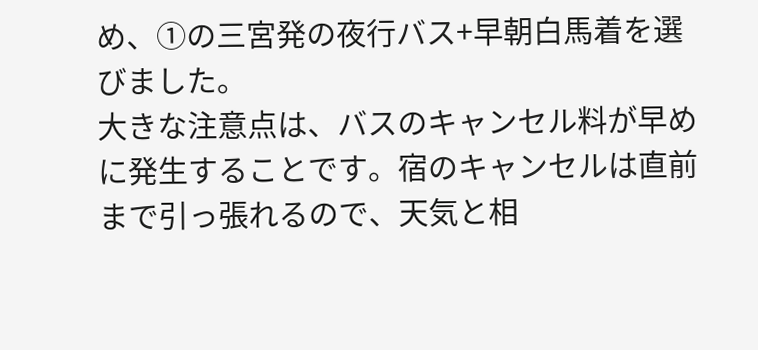め、①の三宮発の夜行バス+早朝白馬着を選びました。
大きな注意点は、バスのキャンセル料が早めに発生することです。宿のキャンセルは直前まで引っ張れるので、天気と相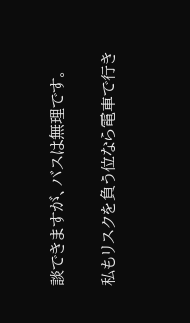談できますが、バスは無理です。

私もリスクを負う位なら電車で行き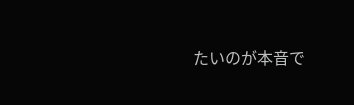たいのが本音で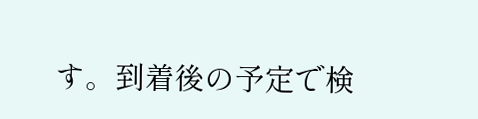す。到着後の予定で検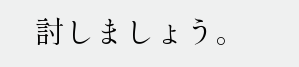討しましょう。